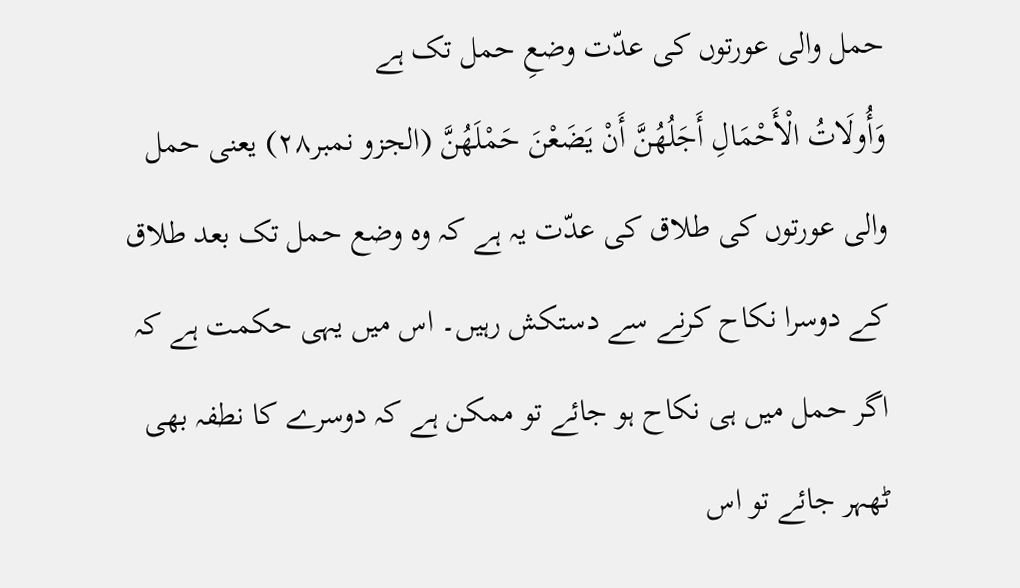حمل والی عورتوں کی عدّت وضعِ حمل تک ہے
وَأُولَاتُ الْأَحْمَالِ أَجَلُهُنَّ أَنْ يَضَعْنَ حَمْلَهُنَّ (الجزو نمبر۲۸) یعنی حمل والی عورتوں کی طلاق کی عدّت یہ ہے کہ وہ وضع حمل تک بعد طلاق کے دوسرا نکاح کرنے سے دستکش رہیں۔ اس میں یہی حکمت ہے کہ اگر حمل میں ہی نکاح ہو جائے تو ممکن ہے کہ دوسرے کا نطفہ بھی ٹھہر جائے تو اس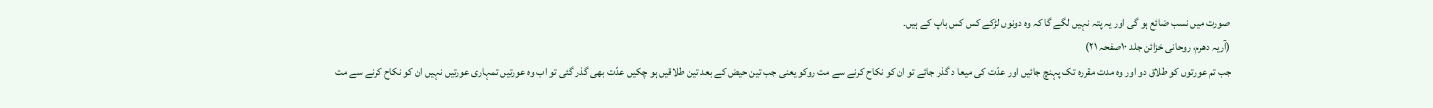صورت میں نسب ضائع ہو گی اور یہ پتہ نہیں لگے گا کہ وہ دونوں لڑکے کس کس باپ کے ہیں۔
(آریہ دھرم، روحانی خزائن جلد ۱۰صفحہ ۲۱)
جب تم عورتوں کو طلاق دو اور وہ مدت مقررہ تک پہنچ جائیں اور عدّت کی میعا د گذر جائے تو ان کو نکاح کرنے سے مت روکو یعنی جب تین حیض کے بعد تین طلاقیں ہو چکیں عدّت بھی گذر گئی تو اب وہ عورتیں تمہاری عورتیں نہیں ان کو نکاح کرنے سے مت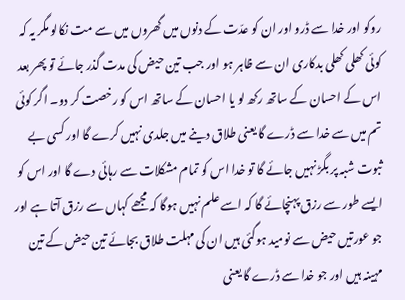روکو اور خدا سے ڈرو اور ان کو عدّت کے دنوں میں گھروں میں سے مت نکالو مگر یہ کہ کوئی کھلی کھلی بدکاری ان سے ظاہر ہو اور جب تین حیض کی مدت گذر جائے تو پھر بعد اس کے احسان کے ساتھ رکھ لو یا احسان کے ساتھ اس کو رخصت کر دو۔ اگر کوئی تم میں سے خدا سے ڈرے گا یعنی طلاق دینے میں جلدی نہیں کرے گا اور کسی بے ثبوت شبہ پر بگڑ نہیں جائے گا تو خدا اس کو تمام مشکلات سے رہائی دے گا اور اس کو ایسے طور سے رزق پہنچائے گا کہ اسے علم نہیں ہوگا کہ مجھے کہاں سے رزق آتا ہے اور جو عورتیں حیض سے نومید ہوگئی ہیں ان کی مہلت طلاق بجائے تین حیض کے تین مہینہ ہیں اور جو خدا سے ڈرے گا یعنی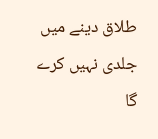طلاق دینے میں جلدی نہیں کرے گا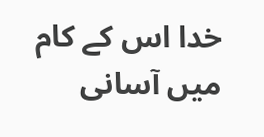خدا اس کے کام میں آسانی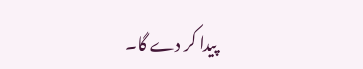پیدا کر دے گا۔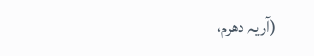(آریہ دھرم،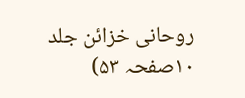روحانی خزائن جلد ۱۰صفحہ ۵۳)